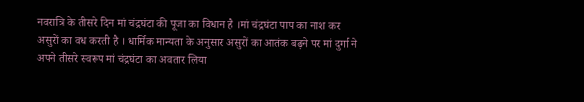नवरात्रि के तीसरे दिन मां चंद्रघंटा की पूजा का विधान है ।मां चंद्रघंटा पाप का नाश कर असुरों का वध करती है । धार्मिक मान्यता के अनुसार असुरों का आतंक बढ़ने पर मां दुर्गा ने अपने तीसरे स्वरूप मां चंद्रघंटा का अवतार लिया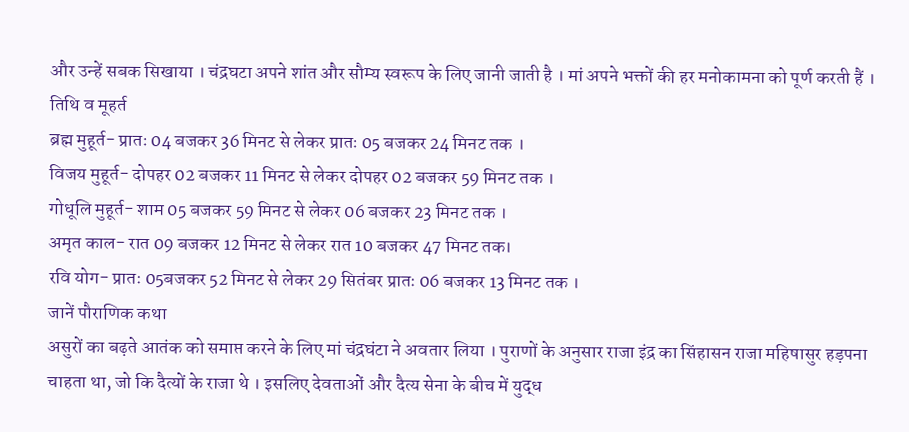और उन्हें सबक सिखाया । चंद्रघटा अपने शांत और सौम्य स्वरूप के लिए जानी जाती है । मां अपने भक्तों की हर मनोकामना को पूर्ण करती हैं ।
तिथि व मूहर्त
ब्रह्म मुहूर्त- प्रातः 04 बजकर 36 मिनट से लेकर प्रातः 05 बजकर 24 मिनट तक ।
विजय मुहूर्त- दोपहर 02 बजकर 11 मिनट से लेकर दोपहर 02 बजकर 59 मिनट तक ।
गोधूलि मुहूर्त- शाम 05 बजकर 59 मिनट से लेकर 06 बजकर 23 मिनट तक ।
अमृत काल- रात 09 बजकर 12 मिनट से लेकर रात 10 बजकर 47 मिनट तक।
रवि योग- प्रातः 05बजकर 52 मिनट से लेकर 29 सितंबर प्रातः 06 बजकर 13 मिनट तक ।
जानें पौराणिक कथा
असुरों का बढ़ते आतंक को समाप्त करने के लिए मां चंद्रघंटा ने अवतार लिया । पुराणों के अनुसार राजा इंद्र का सिंहासन राजा महिषासुर हड़पना चाहता था, जो कि दैत्यों के राजा थे । इसलिए देवताओं और दैत्य सेना के बीच में युद्ध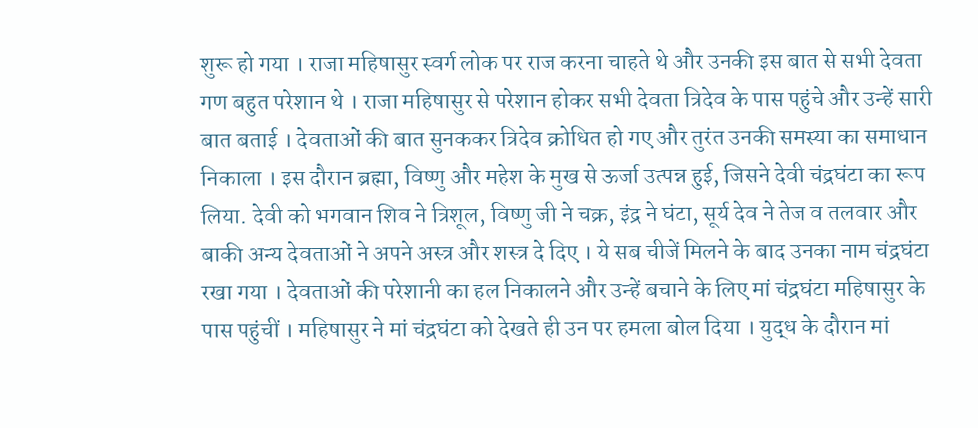शुरू हो गया । राजा महिषासुर स्वर्ग लोक पर राज करना चाहते थे और उनकी इस बात से सभी देवता गण बहुत परेशान थे । राजा महिषासुर से परेशान होकर सभी देवता त्रिदेव के पास पहुंचे और उन्हें सारी बात बताई । देवताओं की बात सुनककर त्रिदेव क्रोधित हो गए और तुरंत उनकी समस्या का समाधान निकाला । इस दौरान ब्रह्मा, विष्णु और महेश के मुख से ऊर्जा उत्पन्न हुई, जिसने देवी चंद्रघंटा का रूप लिया. देवी को भगवान शिव ने त्रिशूल, विष्णु जी ने चक्र, इंद्र ने घंटा, सूर्य देव ने तेज व तलवार और बाकी अन्य देवताओं ने अपने अस्त्र और शस्त्र दे दिए । ये सब चीजें मिलने के बाद उनका नाम चंद्रघंटा रखा गया । देवताओं की परेशानी का हल निकालने और उन्हें बचाने के लिए मां चंद्रघंटा महिषासुर के पास पहुंचीं । महिषासुर ने मां चंद्रघंटा को देखते ही उन पर हमला बोल दिया । युद्ध के दौरान मां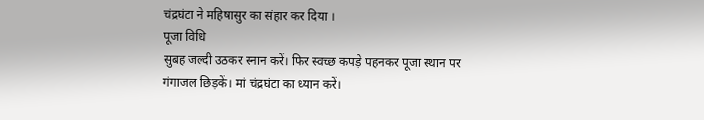चंद्रघंटा ने महिषासुर का संहार कर दिया ।
पूजा विधि
सुबह जल्दी उठकर स्नान करें। फिर स्वच्छ कपड़े पहनकर पूजा स्थान पर गंगाजल छिड़कें। मां चंद्रघंटा का ध्यान करें।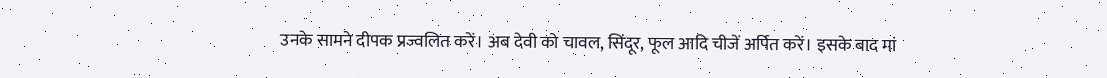उनके सामने दीपक प्रज्वलित करें। अब देवी को चावल, सिंदूर, फूल आदि चीजें अर्पित करें। इसके बाद मां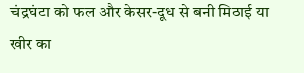चंद्रघंटा को फल और केसर-दूध से बनी मिठाई या खीर का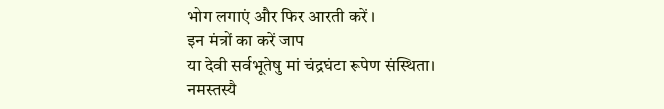भोग लगाएं और फिर आरती करें ।
इन मंत्रों का करें जाप
या देवी सर्वभूतेषु मां चंद्रघंटा रूपेण संस्थिता।
नमस्तस्यै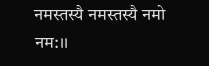नमस्तस्यै नमस्तस्यै नमो नम:।।